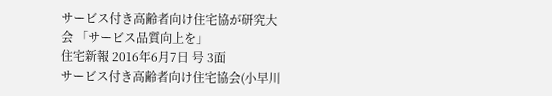サービス付き高齢者向け住宅協が研究大会 「サービス品質向上を」
住宅新報 2016年6月7日 号 3面
サービス付き高齢者向け住宅協会(小早川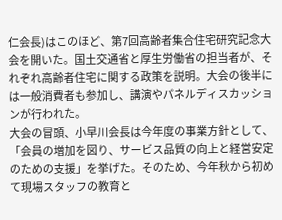仁会長)はこのほど、第7回高齢者集合住宅研究記念大会を開いた。国土交通省と厚生労働省の担当者が、それぞれ高齢者住宅に関する政策を説明。大会の後半には一般消費者も参加し、講演やパネルディスカッションが行われた。
大会の冒頭、小早川会長は今年度の事業方針として、「会員の増加を図り、サービス品質の向上と経営安定のための支援」を挙げた。そのため、今年秋から初めて現場スタッフの教育と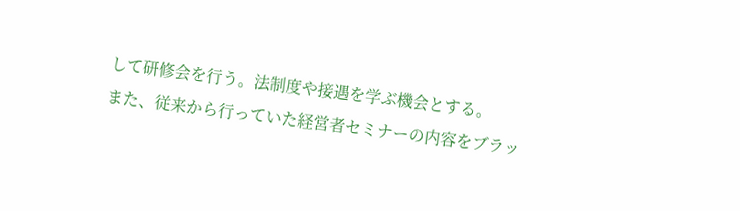して研修会を行う。法制度や接遇を学ぶ機会とする。
また、従来から行っていた経営者セミナーの内容をブラッ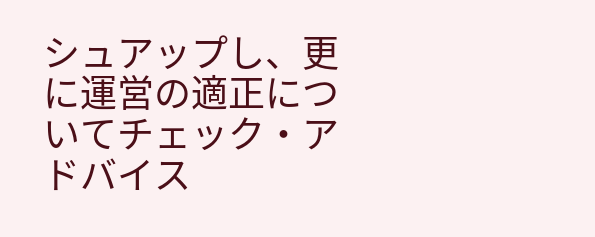シュアップし、更に運営の適正についてチェック・アドバイス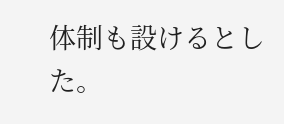体制も設けるとした。